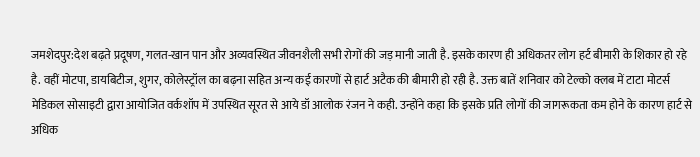जमशेदपुर:देश बढ़ते प्रदूषण, गलत-खान पान और अव्यवस्थित जीवनशैली सभी रोगों की जड़ मानी जाती है. इसके कारण ही अधिकतर लोग हर्ट बीमारी के शिकार हो रहे है. वहीं मोटपा, डायबिटीज, शुगर, कोलेस्ट्रॉल का बढ़ना सहित अन्य कई कारणों से हार्ट अटैक की बीमारी हो रही है. उक्त बातें शनिवार को टेल्को क्लब में टाटा मोटर्स मेडिकल सोसाइटी द्वारा आयोजित वर्कशॉप में उपस्थित सूरत से आये डॉ आलोक रंजन ने कही. उन्होंने कहा कि इसके प्रति लोगों की जागरूकता कम होने के कारण हार्ट से अधिक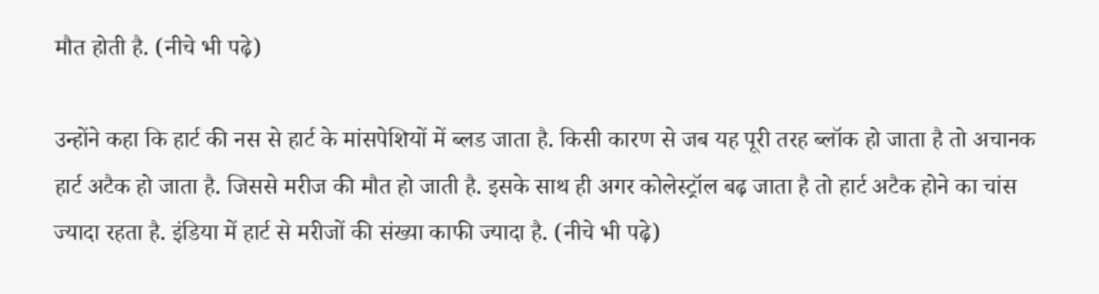मौत होती है. (नीचे भी पढ़े)

उन्होंने कहा कि हार्ट की नस से हार्ट के मांसपेशियों में ब्लड जाता है. किसी कारण से जब यह पूरी तरह ब्लॉक हो जाता है तो अचानक हार्ट अटैक हो जाता है. जिससे मरीज की मौत हो जाती है. इसके साथ ही अगर कोलेस्ट्रॉल बढ़ जाता है तो हार्ट अटैक होने का चांस ज्यादा रहता है. इंडिया में हार्ट से मरीजों की संख्या काफी ज्यादा है. (नीचे भी पढ़े)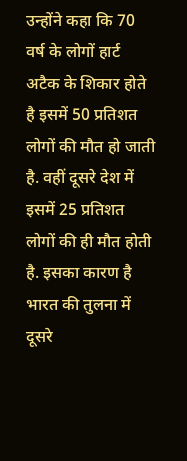उन्होंने कहा कि 70 वर्ष के लोगों हार्ट अटैक के शिकार होते है इसमें 50 प्रतिशत लोगों की मौत हो जाती है. वहीं दूसरे देश में इसमें 25 प्रतिशत लोगों की ही मौत होती है. इसका कारण है भारत की तुलना में दूसरे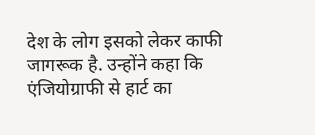देश के लोग इसको लेकर काफी जागरूक है. उन्होंने कहा कि एंजियोग्राफी से हार्ट का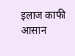इलाज काफी आसान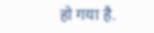हो गया है.